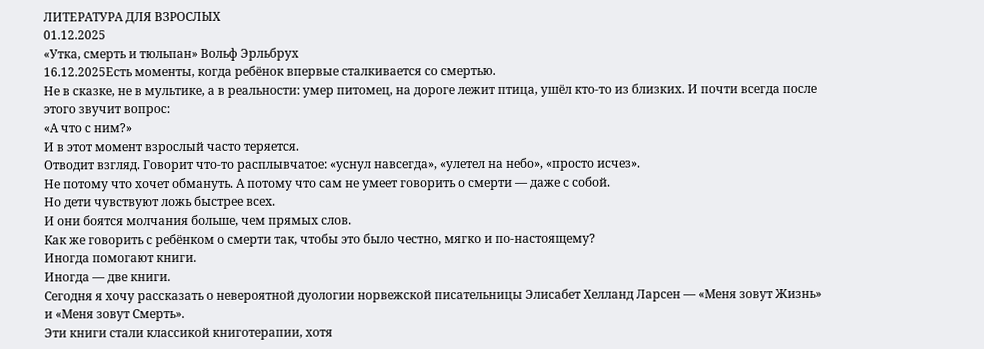ЛИТЕРАТУРА ДЛЯ ВЗРОСЛЫХ
01.12.2025
«Утка, смерть и тюльпан» Вольф Эрльбрух
16.12.2025Есть моменты, когда ребёнок впервые сталкивается со смертью.
Не в сказке, не в мультике, а в реальности: умер питомец, на дороге лежит птица, ушёл кто-то из близких. И почти всегда после этого звучит вопрос:
«А что с ним?»
И в этот момент взрослый часто теряется.
Отводит взгляд. Говорит что-то расплывчатое: «уснул навсегда», «улетел на небо», «просто исчез».
Не потому что хочет обмануть. А потому что сам не умеет говорить о смерти — даже с собой.
Но дети чувствуют ложь быстрее всех.
И они боятся молчания больше, чем прямых слов.
Как же говорить с ребёнком о смерти так, чтобы это было честно, мягко и по-настоящему?
Иногда помогают книги.
Иногда — две книги.
Сегодня я хочу рассказать о невероятной дуологии норвежской писательницы Элисабет Хелланд Ларсен — «Меня зовут Жизнь» и «Меня зовут Смерть».
Эти книги стали классикой книготерапии, хотя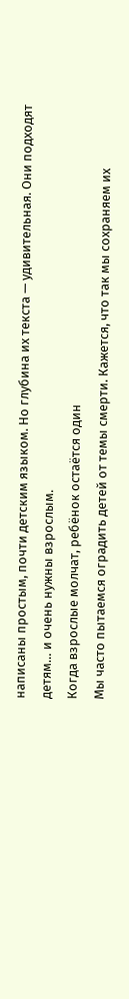написаны простым, почти детским языком. Но глубина их текста — удивительная. Они подходят детям… и очень нужны взрослым.
Когда взрослые молчат, ребёнок остаётся один
Мы часто пытаемся оградить детей от темы смерти. Кажется, что так мы сохраняем их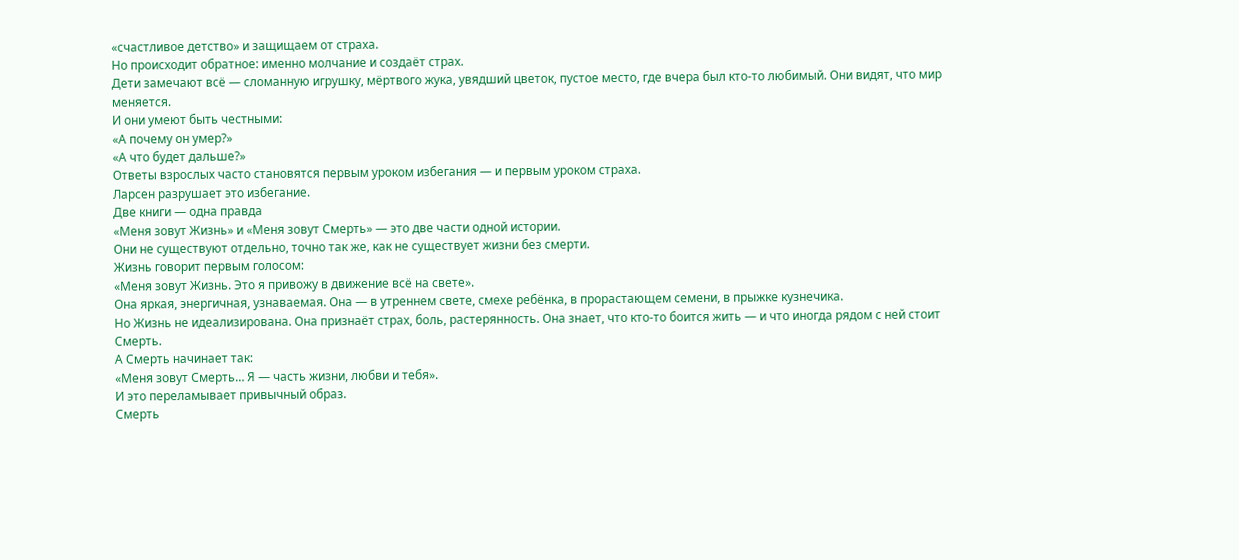«счастливое детство» и защищаем от страха.
Но происходит обратное: именно молчание и создаёт страх.
Дети замечают всё — сломанную игрушку, мёртвого жука, увядший цветок, пустое место, где вчера был кто-то любимый. Они видят, что мир меняется.
И они умеют быть честными:
«А почему он умер?»
«А что будет дальше?»
Ответы взрослых часто становятся первым уроком избегания — и первым уроком страха.
Ларсен разрушает это избегание.
Две книги — одна правда
«Меня зовут Жизнь» и «Меня зовут Смерть» — это две части одной истории.
Они не существуют отдельно, точно так же, как не существует жизни без смерти.
Жизнь говорит первым голосом:
«Меня зовут Жизнь. Это я привожу в движение всё на свете».
Она яркая, энергичная, узнаваемая. Она — в утреннем свете, смехе ребёнка, в прорастающем семени, в прыжке кузнечика.
Но Жизнь не идеализирована. Она признаёт страх, боль, растерянность. Она знает, что кто-то боится жить — и что иногда рядом с ней стоит Смерть.
А Смерть начинает так:
«Меня зовут Смерть… Я — часть жизни, любви и тебя».
И это переламывает привычный образ.
Смерть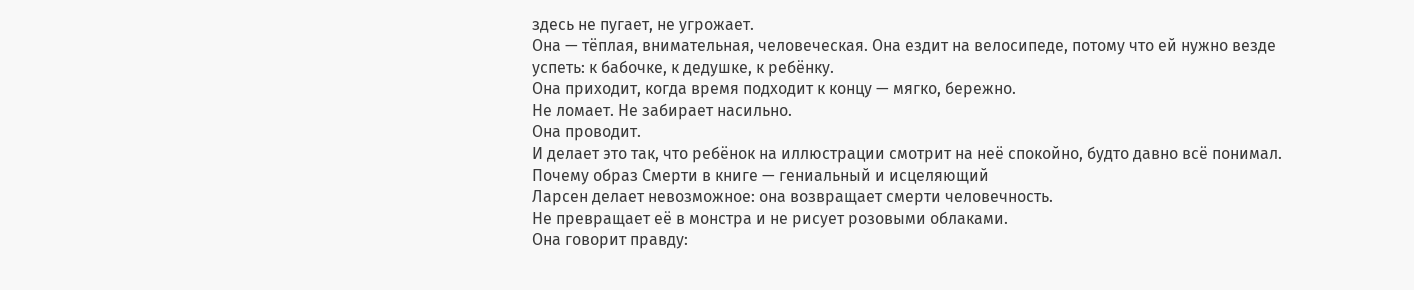здесь не пугает, не угрожает.
Она — тёплая, внимательная, человеческая. Она ездит на велосипеде, потому что ей нужно везде успеть: к бабочке, к дедушке, к ребёнку.
Она приходит, когда время подходит к концу — мягко, бережно.
Не ломает. Не забирает насильно.
Она проводит.
И делает это так, что ребёнок на иллюстрации смотрит на неё спокойно, будто давно всё понимал.
Почему образ Смерти в книге — гениальный и исцеляющий
Ларсен делает невозможное: она возвращает смерти человечность.
Не превращает её в монстра и не рисует розовыми облаками.
Она говорит правду: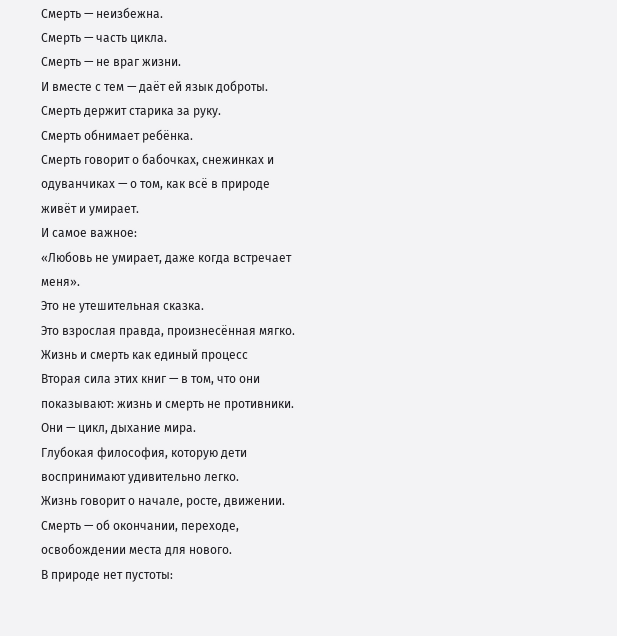Смерть — неизбежна.
Смерть — часть цикла.
Смерть — не враг жизни.
И вместе с тем — даёт ей язык доброты.
Смерть держит старика за руку.
Смерть обнимает ребёнка.
Смерть говорит о бабочках, снежинках и одуванчиках — о том, как всё в природе живёт и умирает.
И самое важное:
«Любовь не умирает, даже когда встречает меня».
Это не утешительная сказка.
Это взрослая правда, произнесённая мягко.
Жизнь и смерть как единый процесс
Вторая сила этих книг — в том, что они показывают: жизнь и смерть не противники.
Они — цикл, дыхание мира.
Глубокая философия, которую дети воспринимают удивительно легко.
Жизнь говорит о начале, росте, движении.
Смерть — об окончании, переходе, освобождении места для нового.
В природе нет пустоты: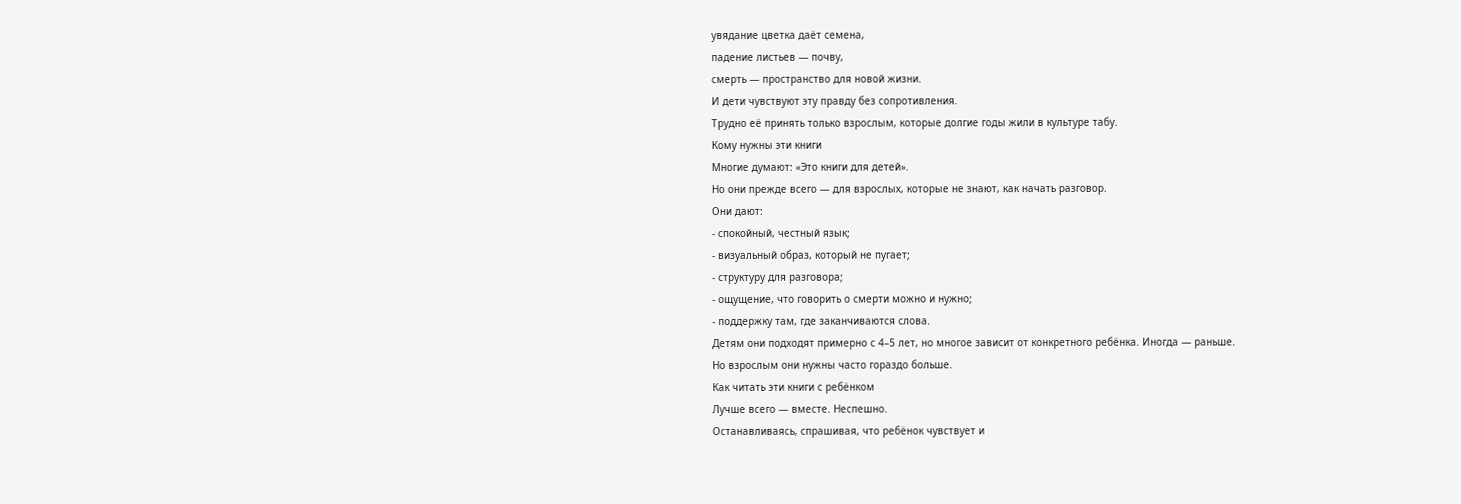увядание цветка даёт семена,
падение листьев — почву,
смерть — пространство для новой жизни.
И дети чувствуют эту правду без сопротивления.
Трудно её принять только взрослым, которые долгие годы жили в культуре табу.
Кому нужны эти книги
Многие думают: «Это книги для детей».
Но они прежде всего — для взрослых, которые не знают, как начать разговор.
Они дают:
- спокойный, честный язык;
- визуальный образ, который не пугает;
- структуру для разговора;
- ощущение, что говорить о смерти можно и нужно;
- поддержку там, где заканчиваются слова.
Детям они подходят примерно с 4–5 лет, но многое зависит от конкретного ребёнка. Иногда — раньше.
Но взрослым они нужны часто гораздо больше.
Как читать эти книги с ребёнком
Лучше всего — вместе. Неспешно.
Останавливаясь, спрашивая, что ребёнок чувствует и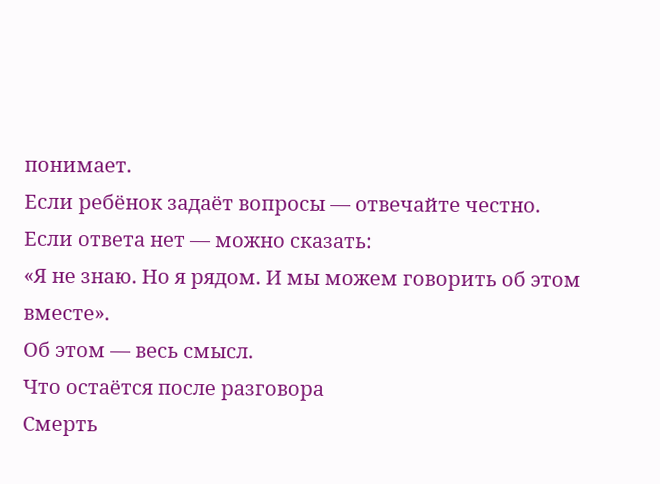понимает.
Если ребёнок задаёт вопросы — отвечайте честно.
Если ответа нет — можно сказать:
«Я не знаю. Но я рядом. И мы можем говорить об этом вместе».
Об этом — весь смысл.
Что остаётся после разговора
Смерть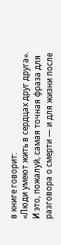в книге говорит:
«Люди умеют жить в сердцах друг друга».
И это, пожалуй, самая точная фраза для разговора о смерти — и для жизни после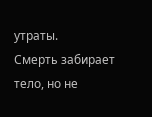утраты.
Смерть забирает тело, но не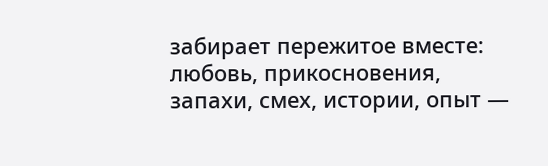забирает пережитое вместе:
любовь, прикосновения, запахи, смех, истории, опыт —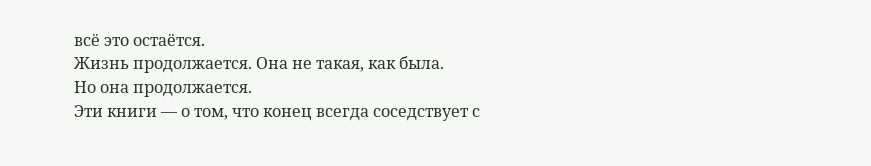всё это остаётся.
Жизнь продолжается. Она не такая, как была.
Но она продолжается.
Эти книги — о том, что конец всегда соседствует с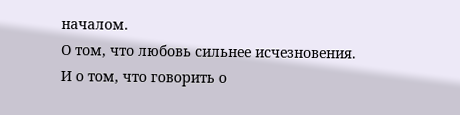началом.
О том, что любовь сильнее исчезновения.
И о том, что говорить о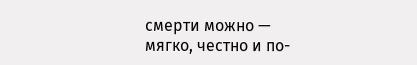смерти можно — мягко, честно и по-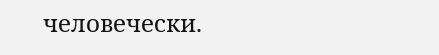человечески.